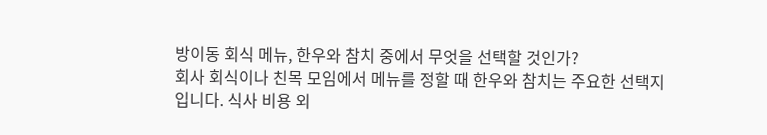방이동 회식 메뉴, 한우와 참치 중에서 무엇을 선택할 것인가?
회사 회식이나 친목 모임에서 메뉴를 정할 때 한우와 참치는 주요한 선택지입니다. 식사 비용 외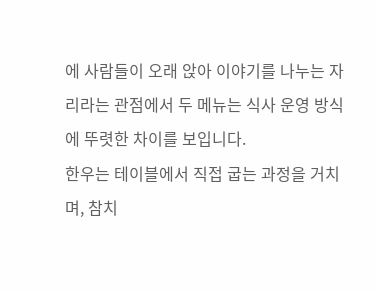에 사람들이 오래 앉아 이야기를 나누는 자리라는 관점에서 두 메뉴는 식사 운영 방식에 뚜렷한 차이를 보입니다.
한우는 테이블에서 직접 굽는 과정을 거치며, 참치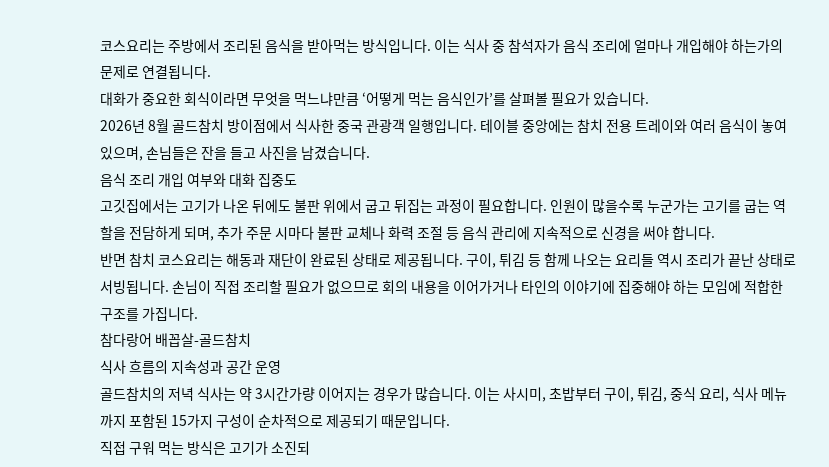코스요리는 주방에서 조리된 음식을 받아먹는 방식입니다. 이는 식사 중 참석자가 음식 조리에 얼마나 개입해야 하는가의 문제로 연결됩니다.
대화가 중요한 회식이라면 무엇을 먹느냐만큼 ‘어떻게 먹는 음식인가’를 살펴볼 필요가 있습니다.
2026년 8월 골드참치 방이점에서 식사한 중국 관광객 일행입니다. 테이블 중앙에는 참치 전용 트레이와 여러 음식이 놓여 있으며, 손님들은 잔을 들고 사진을 남겼습니다.
음식 조리 개입 여부와 대화 집중도
고깃집에서는 고기가 나온 뒤에도 불판 위에서 굽고 뒤집는 과정이 필요합니다. 인원이 많을수록 누군가는 고기를 굽는 역할을 전담하게 되며, 추가 주문 시마다 불판 교체나 화력 조절 등 음식 관리에 지속적으로 신경을 써야 합니다.
반면 참치 코스요리는 해동과 재단이 완료된 상태로 제공됩니다. 구이, 튀김 등 함께 나오는 요리들 역시 조리가 끝난 상태로 서빙됩니다. 손님이 직접 조리할 필요가 없으므로 회의 내용을 이어가거나 타인의 이야기에 집중해야 하는 모임에 적합한 구조를 가집니다.
참다랑어 배꼽살-골드참치
식사 흐름의 지속성과 공간 운영
골드참치의 저녁 식사는 약 3시간가량 이어지는 경우가 많습니다. 이는 사시미, 초밥부터 구이, 튀김, 중식 요리, 식사 메뉴까지 포함된 15가지 구성이 순차적으로 제공되기 때문입니다.
직접 구워 먹는 방식은 고기가 소진되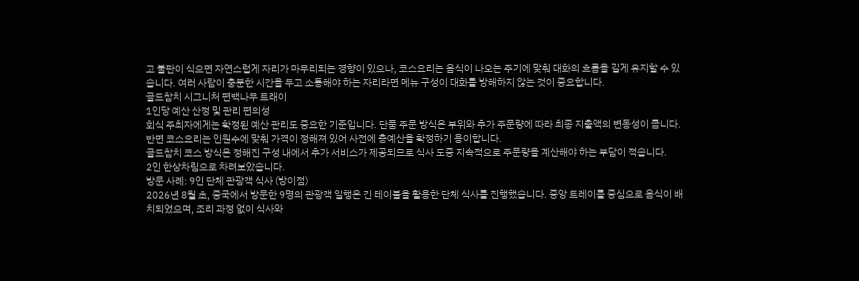고 불판이 식으면 자연스럽게 자리가 마무리되는 경향이 있으나, 코스요리는 음식이 나오는 주기에 맞춰 대화의 흐름을 길게 유지할 수 있습니다. 여러 사람이 충분한 시간을 두고 소통해야 하는 자리라면 메뉴 구성이 대화를 방해하지 않는 것이 중요합니다.
골드참치 시그니처 편백나무 트래이
1인당 예산 산정 및 관리 편의성
회식 주최자에게는 확정된 예산 관리도 중요한 기준입니다. 단품 주문 방식은 부위와 추가 주문량에 따라 최종 지출액의 변동성이 큽니다. 반면 코스요리는 인원수에 맞춰 가격이 정해져 있어 사전에 총예산을 확정하기 용이합니다.
골드참치 코스 방식은 정해진 구성 내에서 추가 서비스가 제공되므로 식사 도중 지속적으로 주문량을 계산해야 하는 부담이 적습니다.
2인 한상차림으로 차려보았습니다.
방문 사례: 9인 단체 관광객 식사 (방이점)
2026년 8월 초, 중국에서 방문한 9명의 관광객 일행은 긴 테이블을 활용한 단체 식사를 진행했습니다. 중앙 트레이를 중심으로 음식이 배치되었으며, 조리 과정 없이 식사와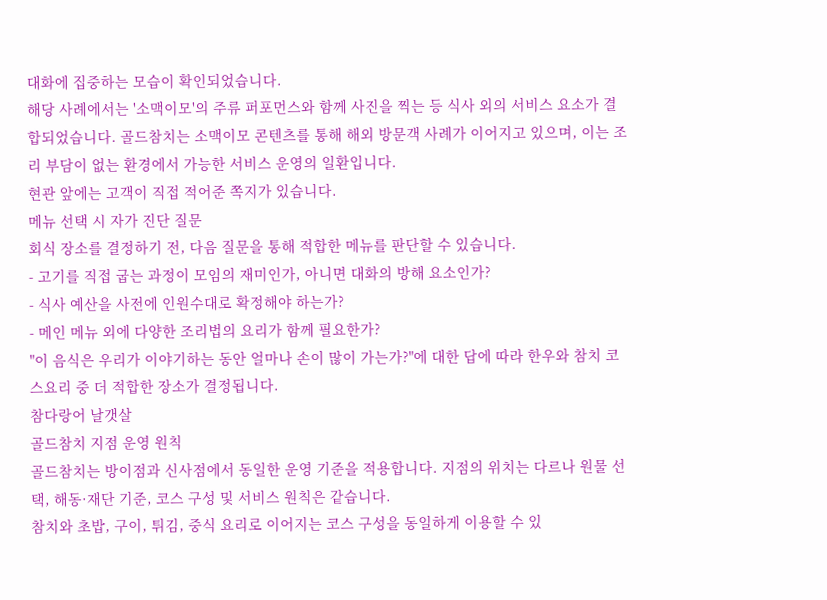대화에 집중하는 모습이 확인되었습니다.
해당 사례에서는 '소맥이모'의 주류 퍼포먼스와 함께 사진을 찍는 등 식사 외의 서비스 요소가 결합되었습니다. 골드참치는 소맥이모 콘텐츠를 통해 해외 방문객 사례가 이어지고 있으며, 이는 조리 부담이 없는 환경에서 가능한 서비스 운영의 일환입니다.
현관 앞에는 고객이 직접 적어준 쪽지가 있습니다.
메뉴 선택 시 자가 진단 질문
회식 장소를 결정하기 전, 다음 질문을 통해 적합한 메뉴를 판단할 수 있습니다.
- 고기를 직접 굽는 과정이 모임의 재미인가, 아니면 대화의 방해 요소인가?
- 식사 예산을 사전에 인원수대로 확정해야 하는가?
- 메인 메뉴 외에 다양한 조리법의 요리가 함께 필요한가?
"이 음식은 우리가 이야기하는 동안 얼마나 손이 많이 가는가?"에 대한 답에 따라 한우와 참치 코스요리 중 더 적합한 장소가 결정됩니다.
참다랑어 날갯살
골드참치 지점 운영 원칙
골드참치는 방이점과 신사점에서 동일한 운영 기준을 적용합니다. 지점의 위치는 다르나 원물 선택, 해동·재단 기준, 코스 구성 및 서비스 원칙은 같습니다.
참치와 초밥, 구이, 튀김, 중식 요리로 이어지는 코스 구성을 동일하게 이용할 수 있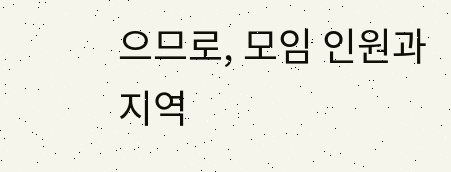으므로, 모임 인원과 지역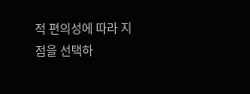적 편의성에 따라 지점을 선택하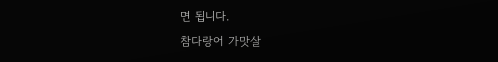면 됩니다.
참다랑어 가맛살